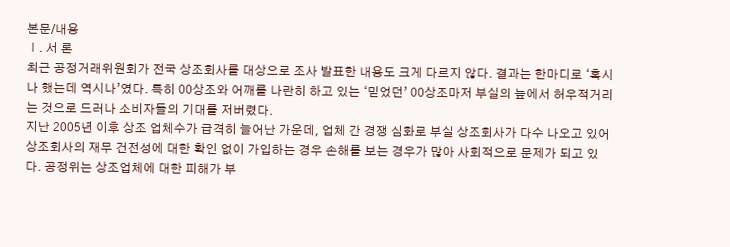본문/내용
Ⅰ. 서 론
최근 공정거래위원회가 전국 상조회사를 대상으로 조사 발표한 내용도 크게 다르지 않다. 결과는 한마디로 ‘혹시나 했는데 역시나’였다. 특히 00상조와 어깨를 나란히 하고 있는 ‘믿었던’ 00상조마저 부실의 늪에서 허우적거리는 것으로 드러나 소비자들의 기대를 저버렸다.
지난 2005년 이후 상조 업체수가 급격히 늘어난 가운데, 업체 간 경쟁 심화로 부실 상조회사가 다수 나오고 있어 상조회사의 재무 건전성에 대한 확인 없이 가입하는 경우 손해를 보는 경우가 많아 사회적으로 문제가 되고 있다. 공정위는 상조업체에 대한 피해가 부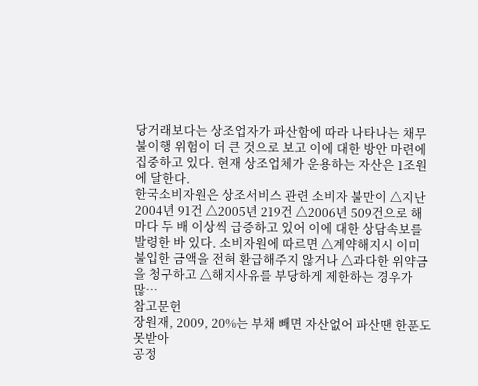당거래보다는 상조업자가 파산함에 따라 나타나는 채무불이행 위험이 더 큰 것으로 보고 이에 대한 방안 마련에 집중하고 있다. 현재 상조업체가 운용하는 자산은 1조원에 달한다.
한국소비자원은 상조서비스 관련 소비자 불만이 △지난 2004년 91건 △2005년 219건 △2006년 509건으로 해마다 두 배 이상씩 급증하고 있어 이에 대한 상담속보를 발령한 바 있다. 소비자원에 따르면 △계약해지시 이미 불입한 금액을 전혀 환급해주지 않거나 △과다한 위약금을 청구하고 △해지사유를 부당하게 제한하는 경우가 많…
참고문헌
장원재, 2009, 20%는 부채 빼면 자산없어 파산땐 한푼도 못받아
공정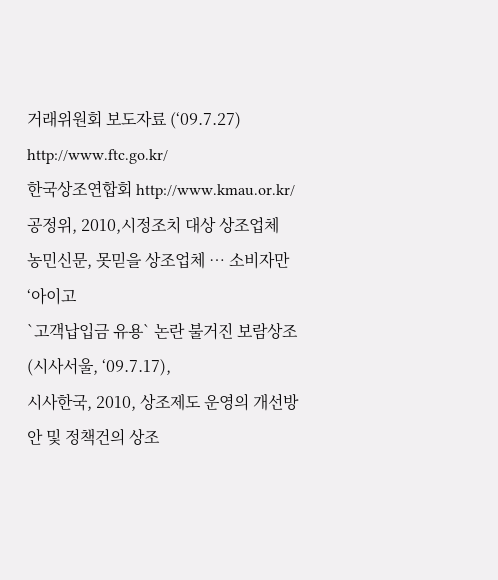거래위원회 보도자료 (‘09.7.27) http://www.ftc.go.kr/
한국상조연합회 http://www.kmau.or.kr/
공정위, 2010,시정조치 대상 상조업체
농민신문, 못믿을 상조업체 … 소비자만 ‘아이고
`고객납입금 유용` 논란 불거진 보람상조(시사서울, ‘09.7.17),
시사한국, 2010, 상조제도 운영의 개선방안 및 정책건의 상조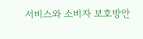서비스와 소비자 보호방안